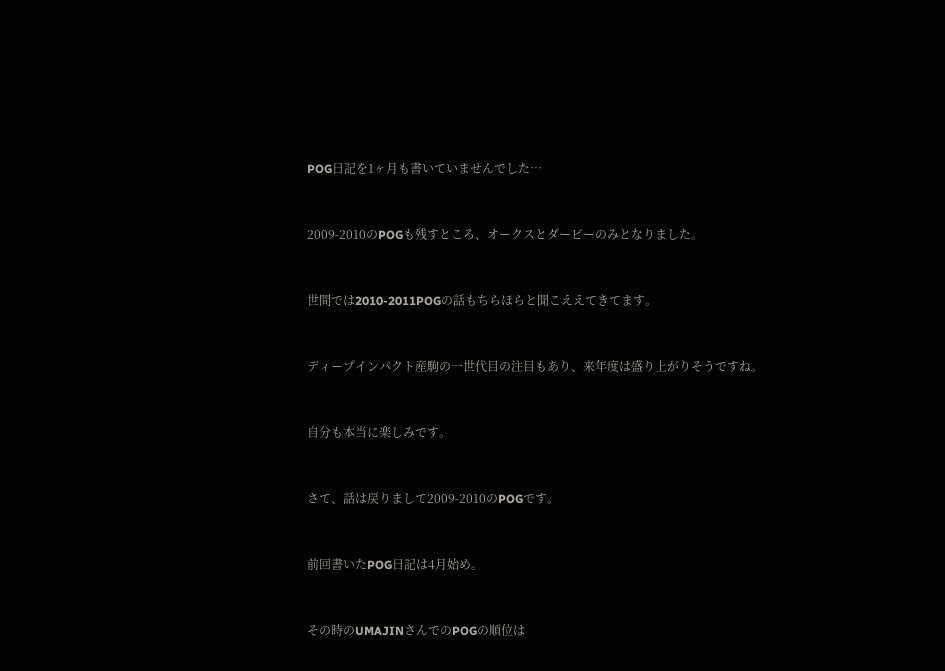POG日記を1ヶ月も書いていませんでした…


2009-2010のPOGも残すところ、オークスとダービーのみとなりました。


世間では2010-2011POGの話もちらほらと聞こええてきてます。


ディープインパクト産駒の一世代目の注目もあり、来年度は盛り上がりそうですね。


自分も本当に楽しみです。


さて、話は戻りまして2009-2010のPOGです。


前回書いたPOG日記は4月始め。


その時のUMAJINさんでのPOGの順位は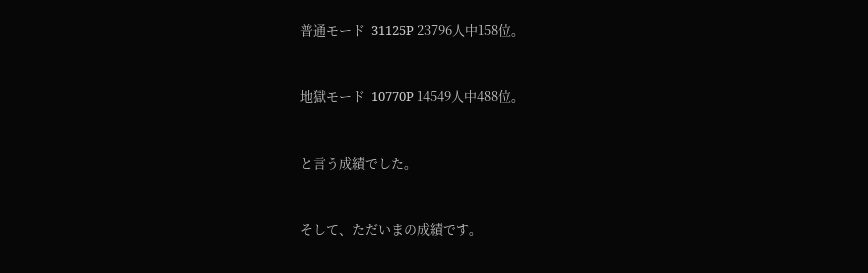普通モード  31125P 23796人中158位。


地獄モード  10770P 14549人中488位。


と言う成績でした。


そして、ただいまの成績です。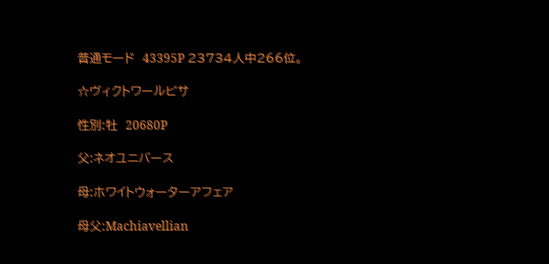普通モード  43395P 23734人中266位。

☆ヴィクトワールピサ

性別:牡  20680P

父:ネオユニバース

母:ホワイトウォーターアフェア

母父:Machiavellian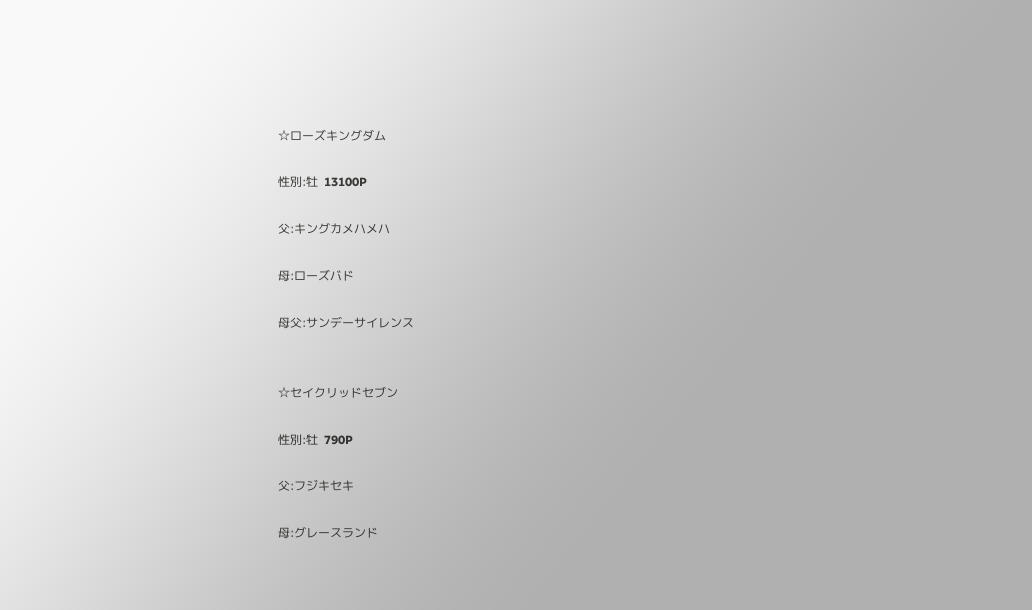☆ローズキングダム

性別:牡  13100P

父:キングカメハメハ

母:ローズバド

母父:サンデーサイレンス


☆セイクリッドセブン

性別:牡  790P

父:フジキセキ

母:グレースランド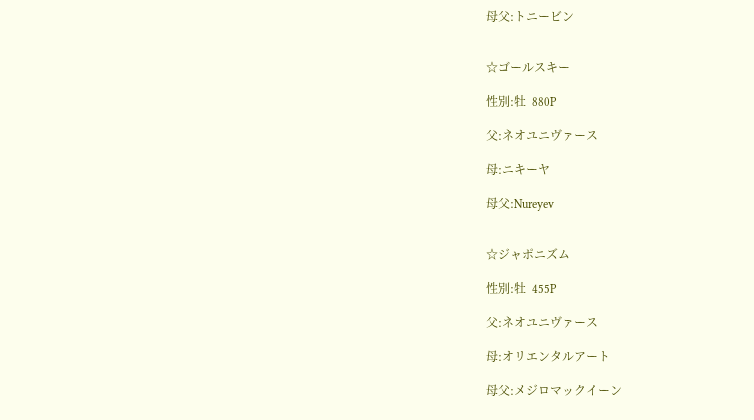母父:トニービン


☆ゴールスキー

性別:牡  880P

父:ネオユニヴァース

母:ニキーヤ

母父:Nureyev


☆ジャポニズム

性別:牡  455P

父:ネオユニヴァース

母:オリエンタルアート

母父:メジロマックイーン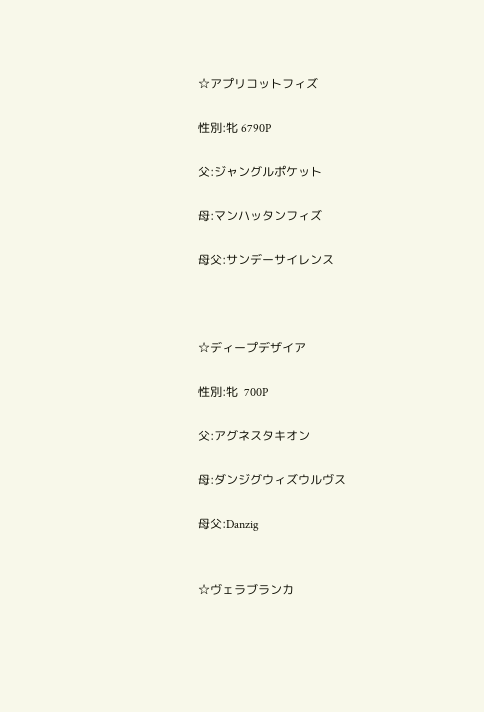☆アプリコットフィズ

性別:牝 6790P

父:ジャングルポケット

母:マンハッタンフィズ

母父:サンデーサイレンス



☆ディープデザイア

性別:牝  700P

父:アグネスタキオン

母:ダンジグウィズウルヴス

母父:Danzig


☆ヴェラブランカ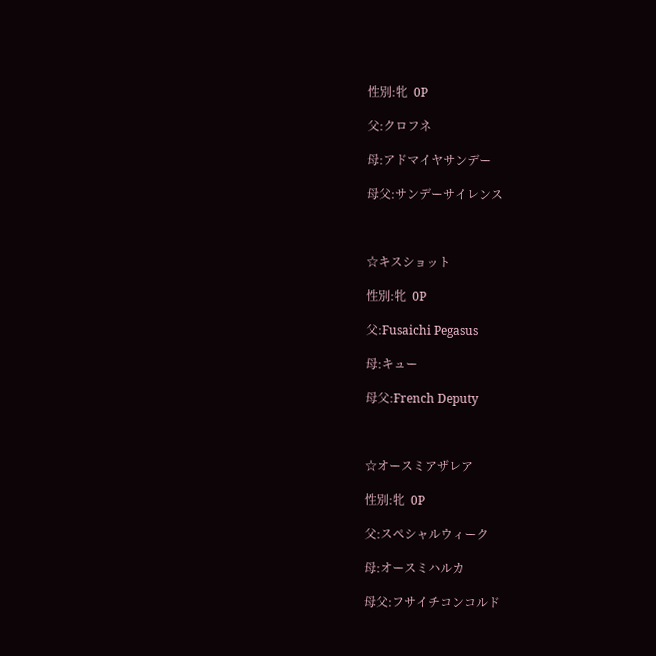性別:牝  0P

父:クロフネ

母:アドマイヤサンデー

母父:サンデーサイレンス



☆キスショット

性別:牝  0P

父:Fusaichi Pegasus

母:キュー

母父:French Deputy



☆オースミアザレア

性別:牝  0P

父:スペシャルウィーク

母:オースミハルカ

母父:フサイチコンコルド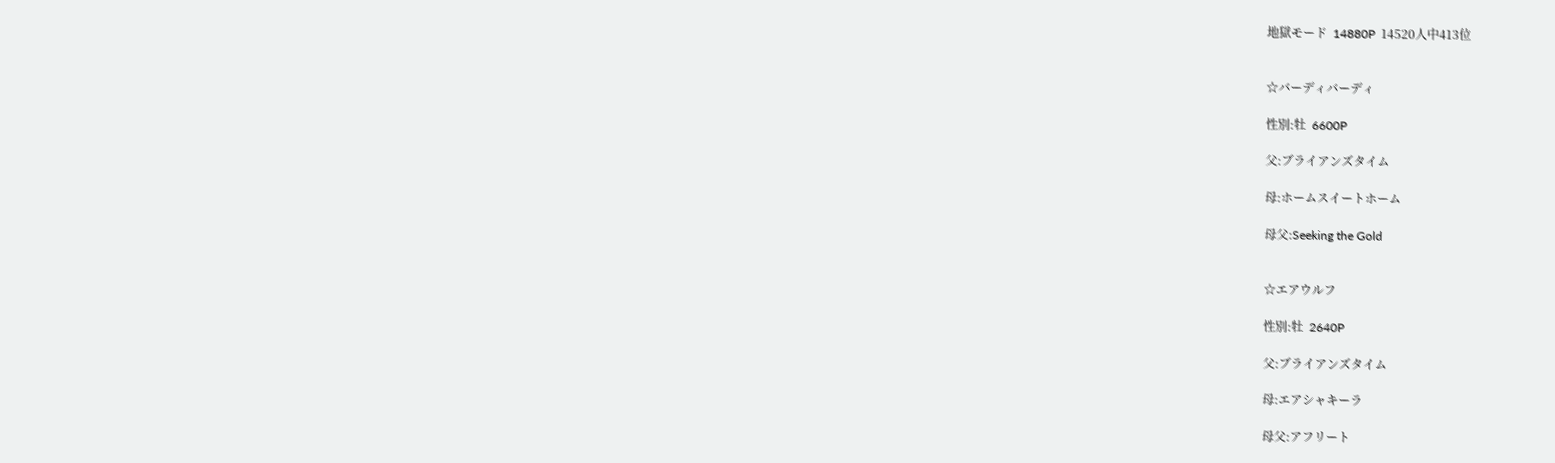地獄モード  14880P  14520人中413位


☆バーディバーディ

性別:牡  6600P

父:ブライアンズタイム

母:ホームスイートホーム

母父:Seeking the Gold


☆エアウルフ

性別:牡  2640P

父:ブライアンズタイム

母:エアシャキーラ

母父:アフリート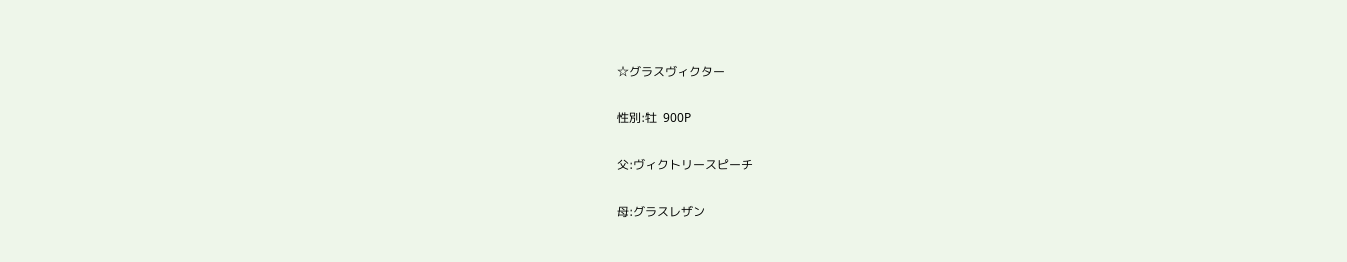☆グラスヴィクター

性別:牡  900P

父:ヴィクトリースピーチ

母:グラスレザン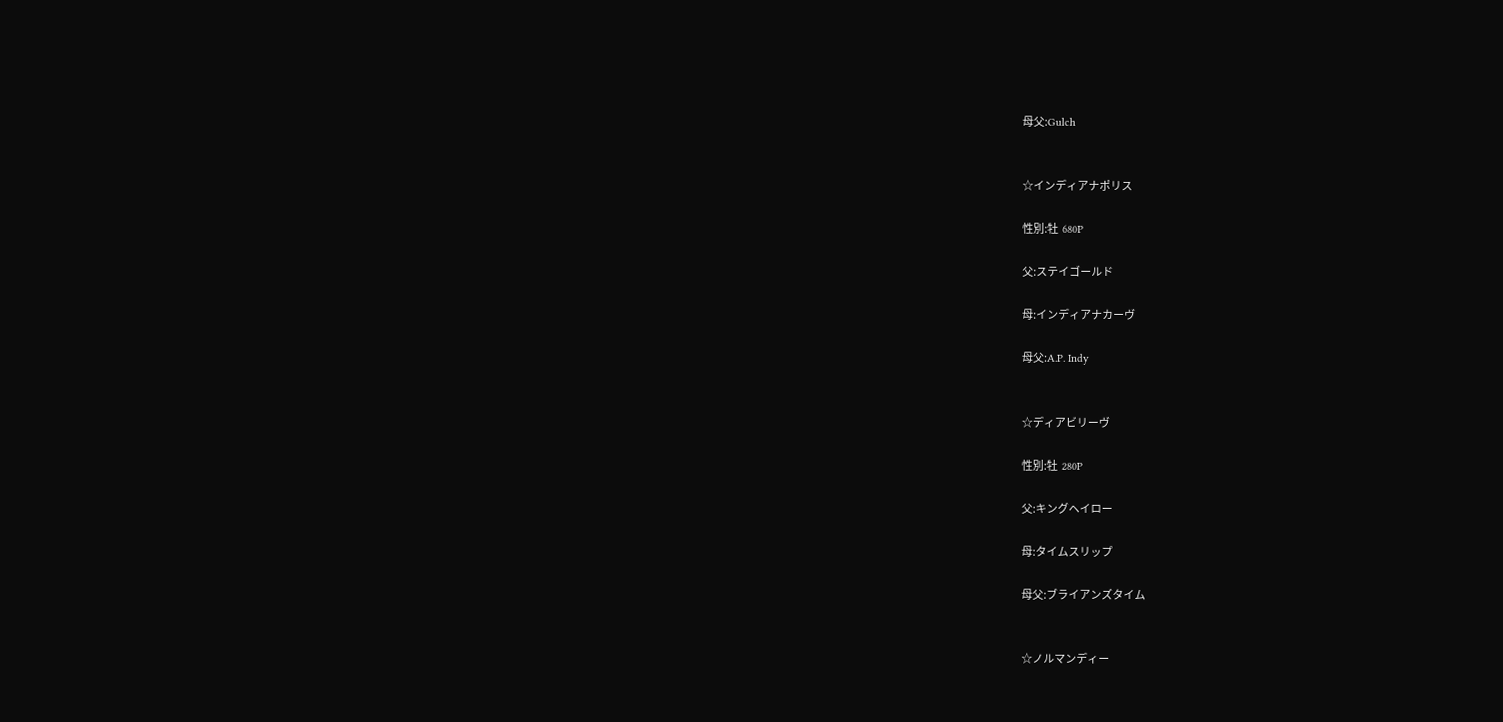母父:Gulch


☆インディアナポリス

性別:牡  680P

父:ステイゴールド

母:インディアナカーヴ

母父:A.P. Indy


☆ディアビリーヴ

性別:牡  280P

父:キングヘイロー

母:タイムスリップ

母父:ブライアンズタイム


☆ノルマンディー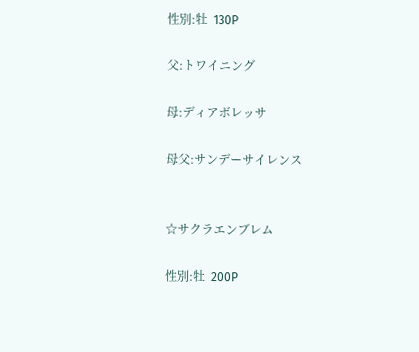性別:牡  130P

父:トワイニング

母:ディアボレッサ

母父:サンデーサイレンス


☆サクラエンブレム

性別:牡  200P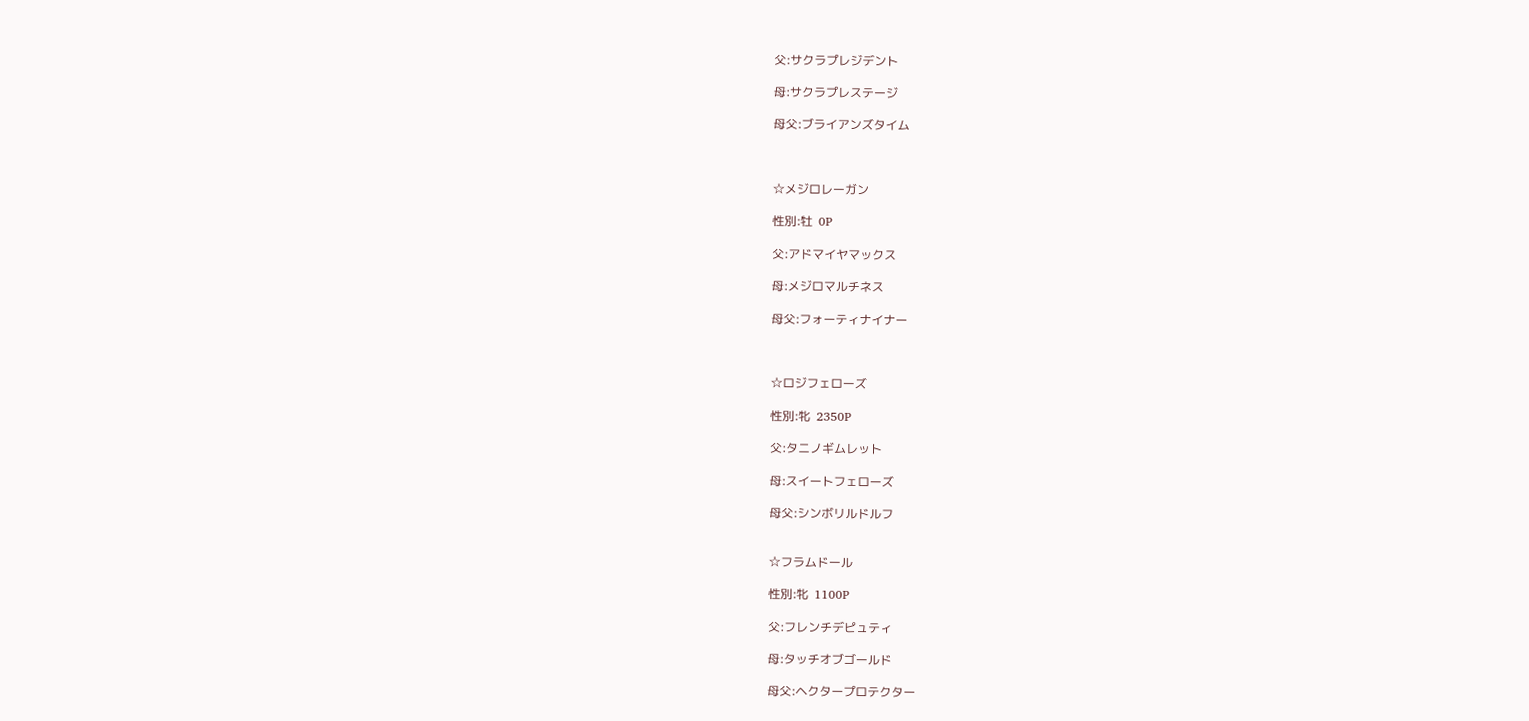父:サクラプレジデント

母:サクラプレステージ

母父:ブライアンズタイム



☆メジロレーガン

性別:牡  0P

父:アドマイヤマックス

母:メジロマルチネス

母父:フォーティナイナー



☆ロジフェローズ

性別:牝  2350P

父:タニノギムレット

母:スイートフェローズ

母父:シンボリルドルフ


☆フラムドール

性別:牝  1100P

父:フレンチデピュティ

母:タッチオブゴールド

母父:ヘクタープロテクター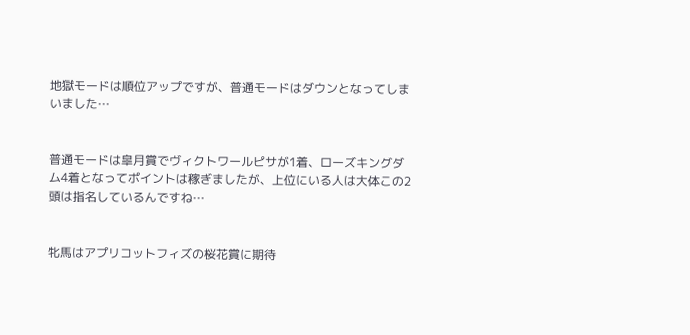地獄モードは順位アップですが、普通モードはダウンとなってしまいました…


普通モードは皐月賞でヴィクトワールピサが1着、ローズキングダム4着となってポイントは稼ぎましたが、上位にいる人は大体この2頭は指名しているんですね…


牝馬はアプリコットフィズの桜花賞に期待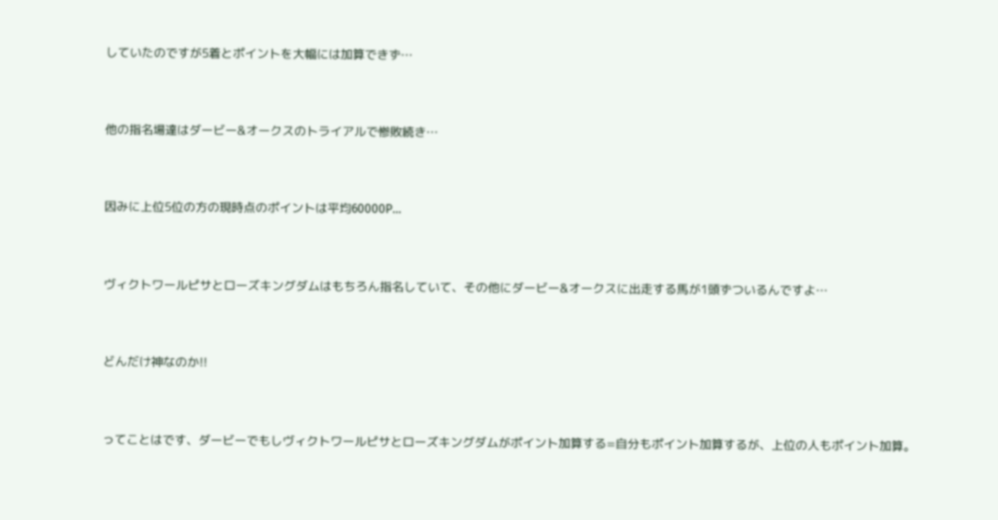していたのですが5着とポイントを大幅には加算できず…


他の指名場達はダービー&オークスのトライアルで惨敗続き…


因みに上位5位の方の現時点のポイントは平均60000P…


ヴィクトワールピサとローズキングダムはもちろん指名していて、その他にダービー&オークスに出走する馬が1頭ずついるんですよ…


どんだけ神なのか!!


ってことはです、ダービーでもしヴィクトワールピサとローズキングダムがポイント加算する=自分もポイント加算するが、上位の人もポイント加算。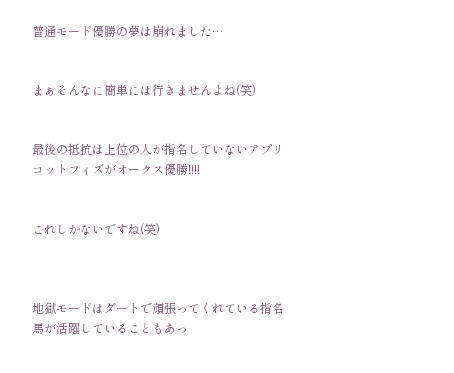普通モード優勝の夢は崩れました…


まぁそんなに簡単には行きませんよね(笑)


最後の抵抗は上位の人が指名していないアプリコットフィズがオークス優勝!!!!


これしかないですね(笑)



地獄モードはダートで頑張ってくれている指名馬が活躍していることもあっ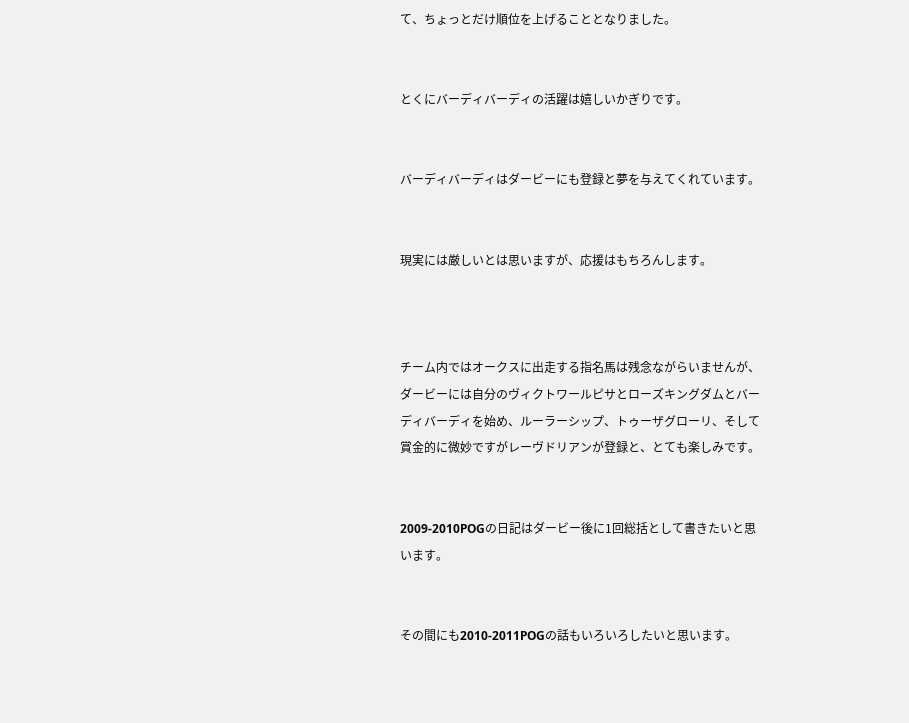て、ちょっとだけ順位を上げることとなりました。


とくにバーディバーディの活躍は嬉しいかぎりです。


バーディバーディはダービーにも登録と夢を与えてくれています。


現実には厳しいとは思いますが、応援はもちろんします。



チーム内ではオークスに出走する指名馬は残念ながらいませんが、ダービーには自分のヴィクトワールピサとローズキングダムとバーディバーディを始め、ルーラーシップ、トゥーザグローリ、そして賞金的に微妙ですがレーヴドリアンが登録と、とても楽しみです。


2009-2010POGの日記はダービー後に1回総括として書きたいと思います。


その間にも2010-2011POGの話もいろいろしたいと思います。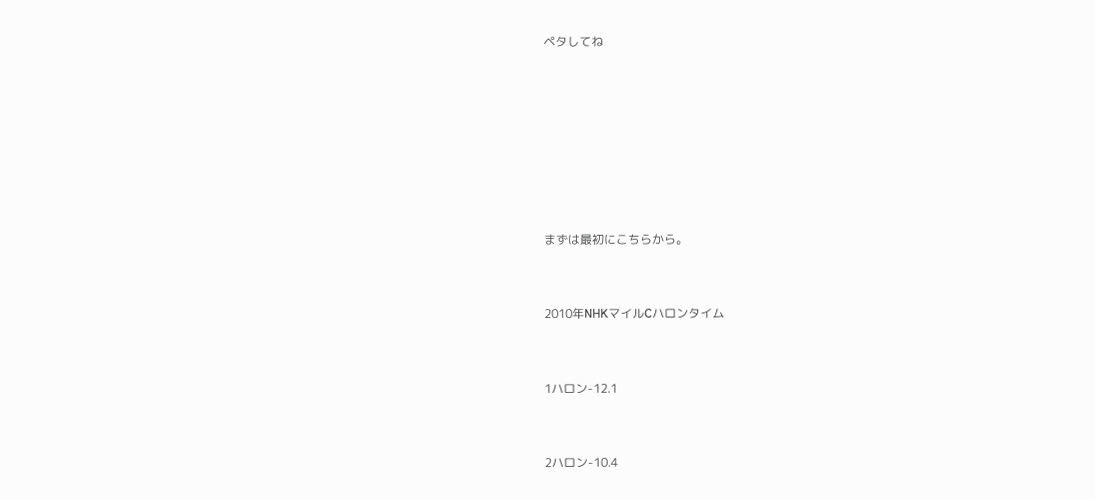ペタしてね







まずは最初にこちらから。


2010年NHKマイルCハロンタイム


1ハロン-12.1


2ハロン-10.4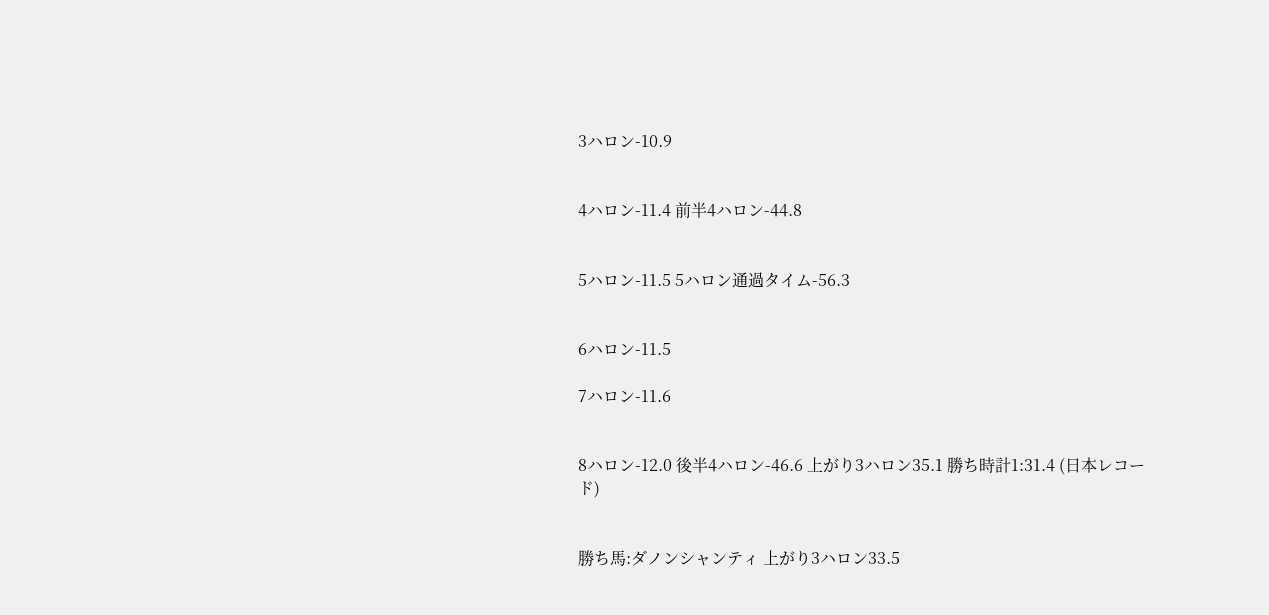3ハロン-10.9


4ハロン-11.4 前半4ハロン-44.8


5ハロン-11.5 5ハロン通過タイム-56.3


6ハロン-11.5

7ハロン-11.6


8ハロン-12.0 後半4ハロン-46.6 上がり3ハロン35.1 勝ち時計1:31.4 (日本レコード)


勝ち馬:ダノンシャンティ 上がり3ハロン33.5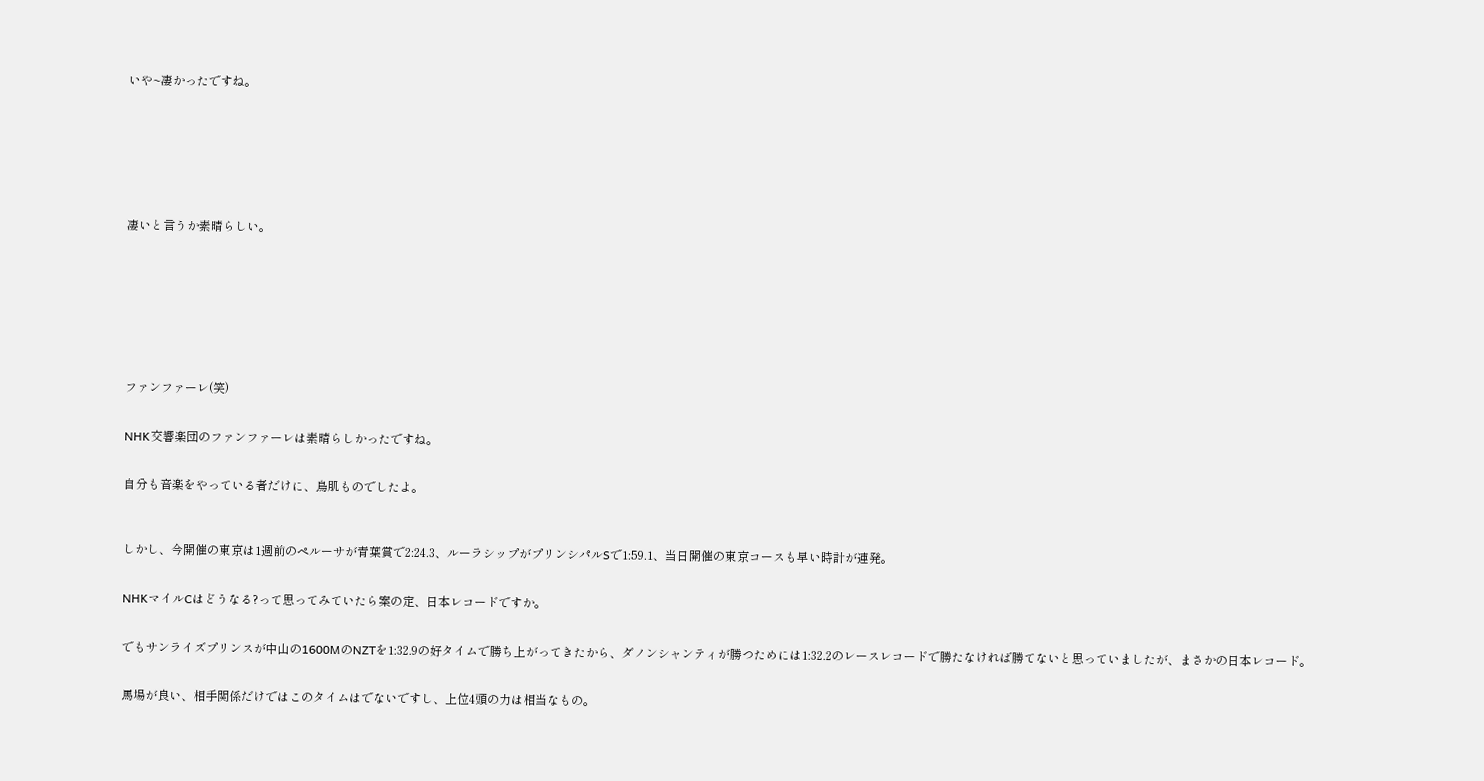いや~凄かったですね。








凄いと言うか素晴らしい。









ファンファーレ(笑)


NHK交響楽団のファンファーレは素晴らしかったですね。


自分も音楽をやっている者だけに、鳥肌ものでしたよ。



しかし、今開催の東京は1週前のペルーサが青葉賞で2:24.3、ルーラシップがプリンシパルSで1:59.1、当日開催の東京コースも早い時計が連発。


NHKマイルCはどうなる?って思ってみていたら案の定、日本レコードですか。


でもサンライズプリンスが中山の1600MのNZTを1:32.9の好タイムで勝ち上がってきたから、ダノンシャンティが勝つためには1:32.2のレースレコードで勝たなければ勝てないと思っていましたが、まさかの日本レコード。


馬場が良い、相手関係だけではこのタイムはでないですし、上位4頭の力は相当なもの。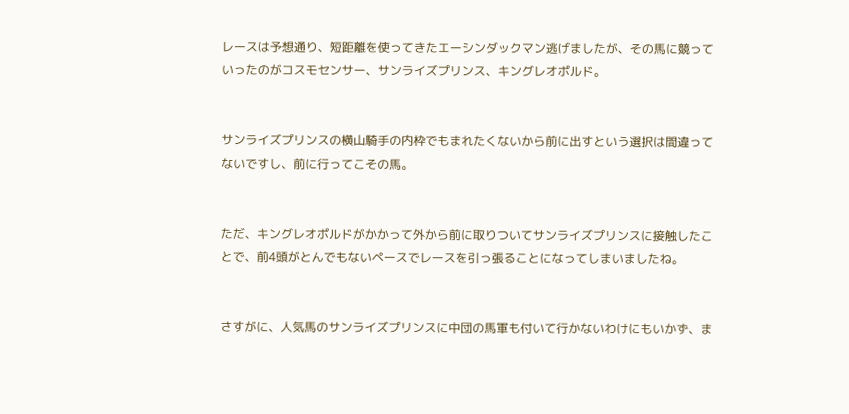レースは予想通り、短距離を使ってきたエーシンダックマン逃げましたが、その馬に競っていったのがコスモセンサー、サンライズプリンス、キングレオポルド。


サンライズプリンスの横山騎手の内枠でもまれたくないから前に出すという選択は間違ってないですし、前に行ってこその馬。


ただ、キングレオポルドがかかって外から前に取りついてサンライズプリンスに接触したことで、前4頭がとんでもないペースでレースを引っ張ることになってしまいましたね。


さすがに、人気馬のサンライズプリンスに中団の馬軍も付いて行かないわけにもいかず、ま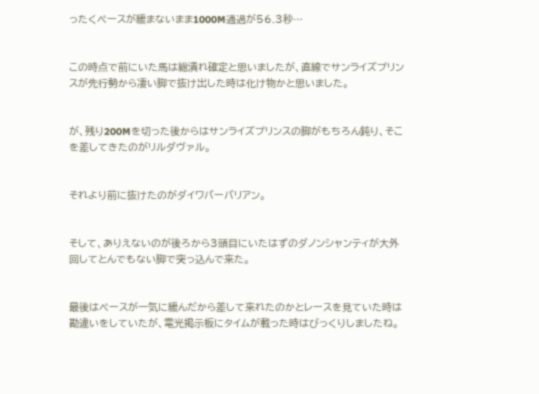ったくペースが緩まないまま1000M通過が56.3秒…


この時点で前にいた馬は総潰れ確定と思いましたが、直線でサンライズプリンスが先行勢から凄い脚で抜け出した時は化け物かと思いました。


が、残り200Mを切った後からはサンライズプリンスの脚がもちろん鈍り、そこを差してきたのがリルダヴァル。


それより前に抜けたのがダイワバーバリアン。


そして、ありえないのが後ろから3頭目にいたはずのダノンシャンティが大外回してとんでもない脚で突っ込んで来た。


最後はペースが一気に緩んだから差して来れたのかとレースを見ていた時は勘違いをしていたが、電光掲示板にタイムが載った時はびっくりしましたね。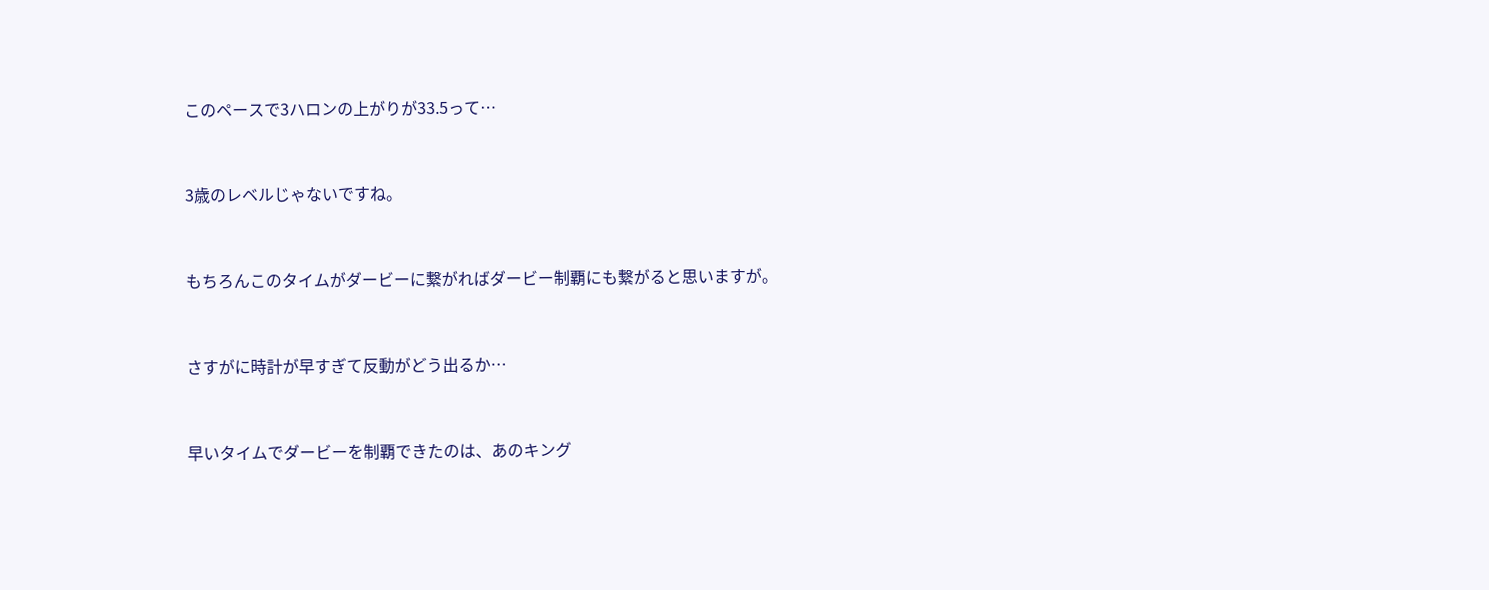このペースで3ハロンの上がりが33.5って…


3歳のレベルじゃないですね。


もちろんこのタイムがダービーに繋がればダービー制覇にも繋がると思いますが。


さすがに時計が早すぎて反動がどう出るか…


早いタイムでダービーを制覇できたのは、あのキング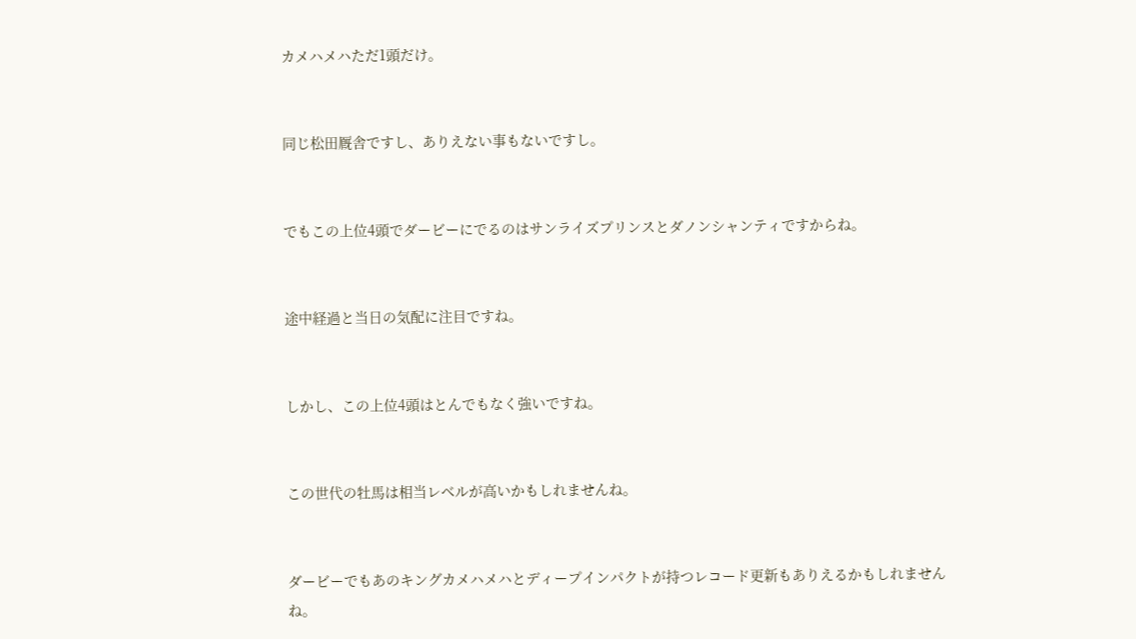カメハメハただ1頭だけ。


同じ松田厩舎ですし、ありえない事もないですし。


でもこの上位4頭でダービーにでるのはサンライズプリンスとダノンシャンティですからね。


途中経過と当日の気配に注目ですね。


しかし、この上位4頭はとんでもなく強いですね。


この世代の牡馬は相当レベルが高いかもしれませんね。


ダービーでもあのキングカメハメハとディープインパクトが持つレコード更新もありえるかもしれませんね。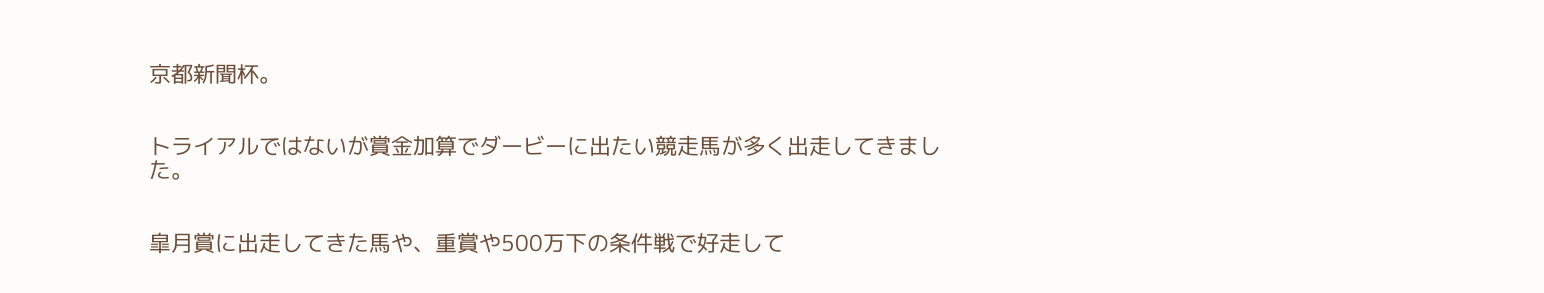京都新聞杯。


トライアルではないが賞金加算でダービーに出たい競走馬が多く出走してきました。


皐月賞に出走してきた馬や、重賞や500万下の条件戦で好走して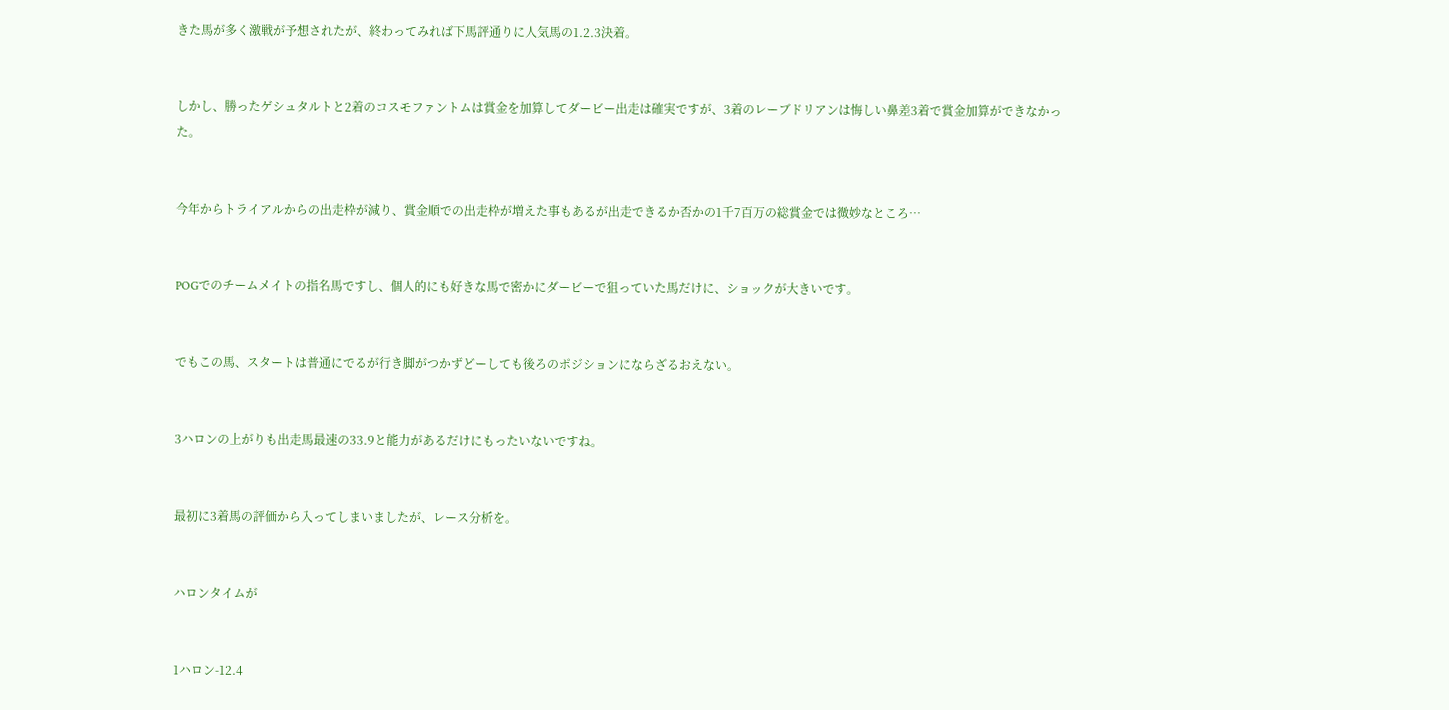きた馬が多く激戦が予想されたが、終わってみれば下馬評通りに人気馬の1.2.3決着。


しかし、勝ったゲシュタルトと2着のコスモファントムは賞金を加算してダービー出走は確実ですが、3着のレーブドリアンは悔しい鼻差3着で賞金加算ができなかった。


今年からトライアルからの出走枠が減り、賞金順での出走枠が増えた事もあるが出走できるか否かの1千7百万の総賞金では微妙なところ…


POGでのチームメイトの指名馬ですし、個人的にも好きな馬で密かにダービーで狙っていた馬だけに、ショックが大きいです。


でもこの馬、スタートは普通にでるが行き脚がつかずどーしても後ろのポジションにならざるおえない。


3ハロンの上がりも出走馬最速の33.9と能力があるだけにもったいないですね。


最初に3着馬の評価から入ってしまいましたが、レース分析を。


ハロンタイムが


1ハロン-12.4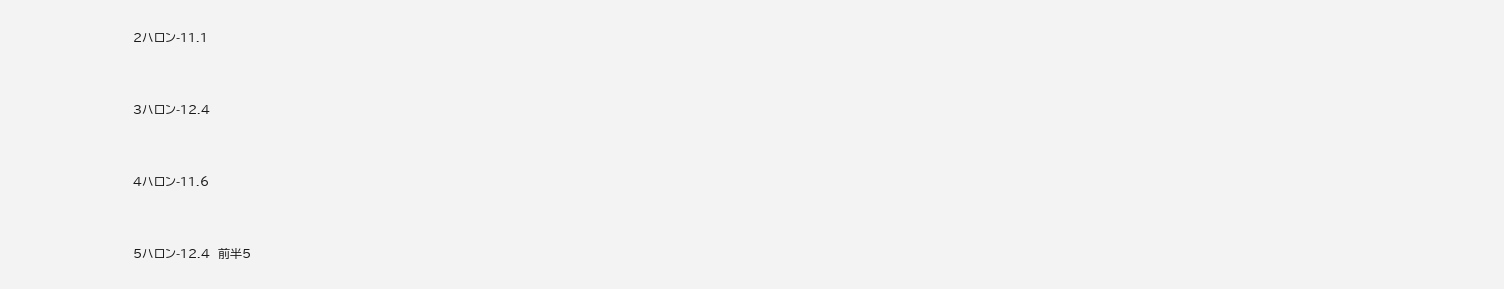2ハロン-11.1


3ハロン-12.4


4ハロン-11.6


5ハロン-12.4  前半5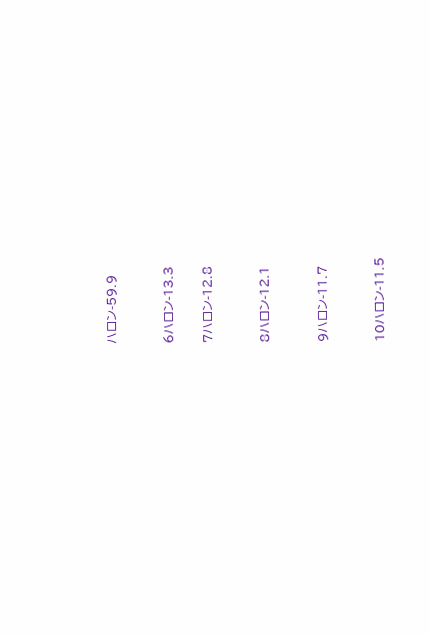ハロン-59.9


6ハロン-13.3

7ハロン-12.8


8ハロン-12.1


9ハロン-11.7


10ハロン-11.5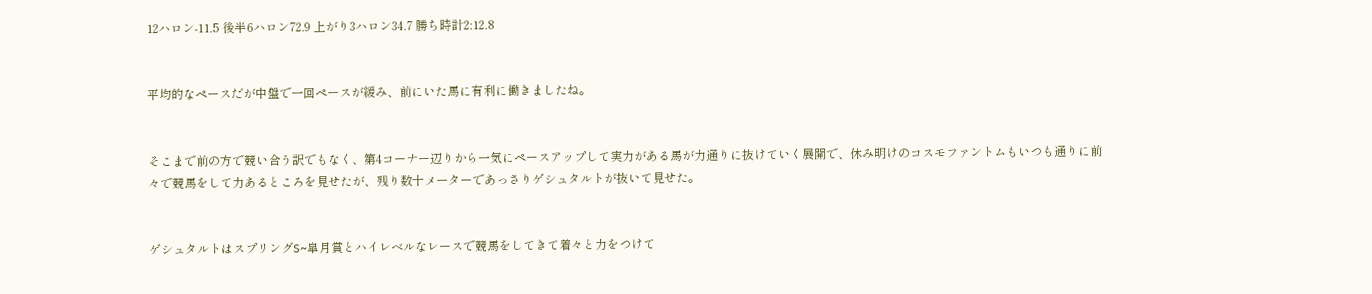12ハロン-11.5 後半6ハロン72.9 上がり3ハロン34.7 勝ち時計2:12.8


平均的なペースだが中盤で一回ペースが緩み、前にいた馬に有利に働きましたね。


そこまで前の方で競い合う訳でもなく、第4コーナー辺りから一気にペースアップして実力がある馬が力通りに抜けていく展開で、休み明けのコスモファントムもいつも通りに前々で競馬をして力あるところを見せたが、残り数十メーターであっさりゲシュタルトが抜いて見せた。


ゲシュタルトはスプリングS~皐月賞とハイレベルなレースで競馬をしてきて着々と力をつけて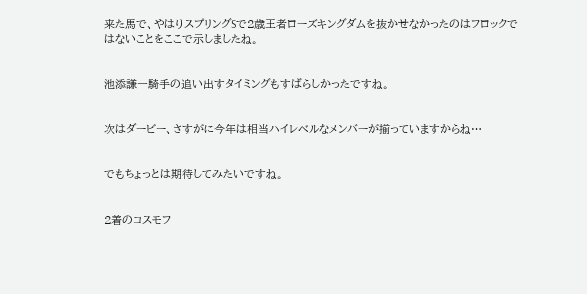来た馬で、やはりスプリングSで2歳王者ローズキングダムを抜かせなかったのはフロックではないことをここで示しましたね。


池添謙一騎手の追い出すタイミングもすばらしかったですね。


次はダービー、さすがに今年は相当ハイレべルなメンバーが揃っていますからね…


でもちょっとは期待してみたいですね。


2着のコスモフ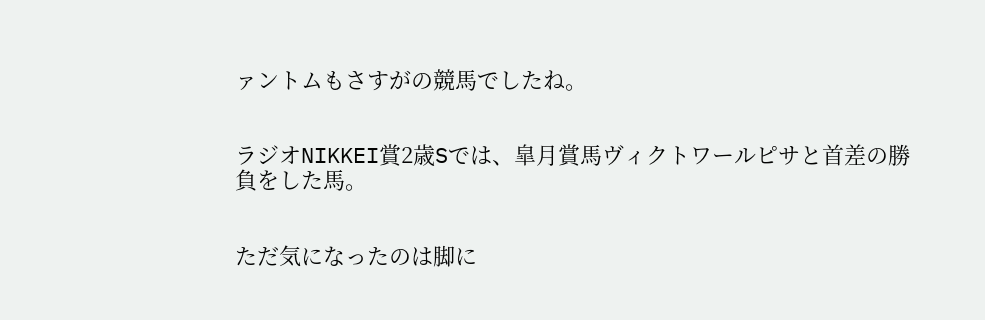ァントムもさすがの競馬でしたね。


ラジオNIKKEI賞2歳Sでは、皐月賞馬ヴィクトワールピサと首差の勝負をした馬。


ただ気になったのは脚に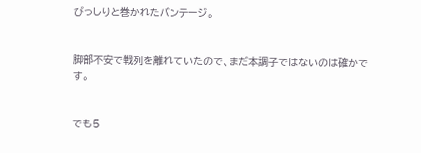びっしりと巻かれたバンテージ。


脚部不安で戦列を離れていたので、まだ本調子ではないのは確かです。


でも5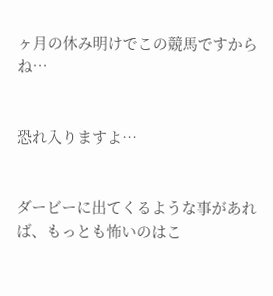ヶ月の休み明けでこの競馬ですからね…


恐れ入りますよ…


ダービーに出てくるような事があれば、もっとも怖いのはこ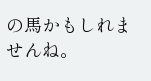の馬かもしれませんね。